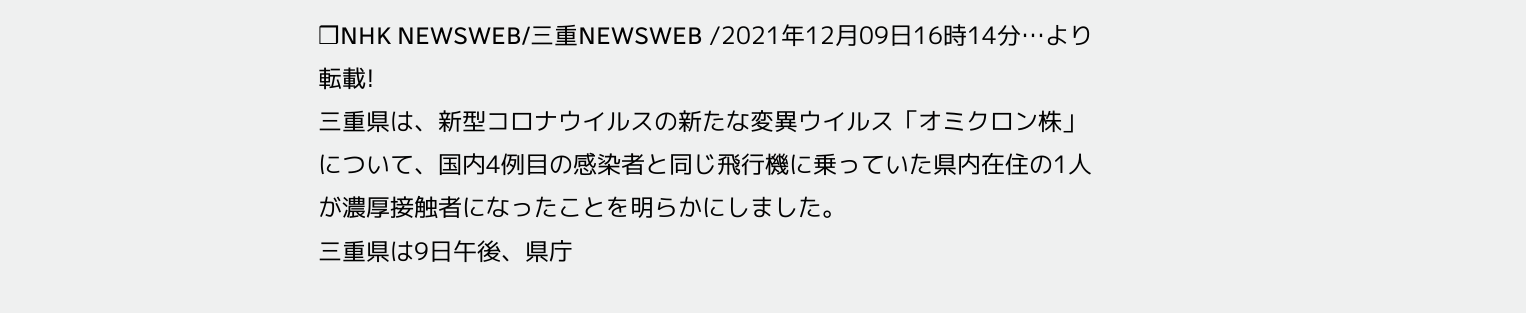❒NHK NEWSWEB/三重NEWSWEB /2021年12月09日16時14分…より転載!
三重県は、新型コロナウイルスの新たな変異ウイルス「オミクロン株」について、国内4例目の感染者と同じ飛行機に乗っていた県内在住の1人が濃厚接触者になったことを明らかにしました。
三重県は9日午後、県庁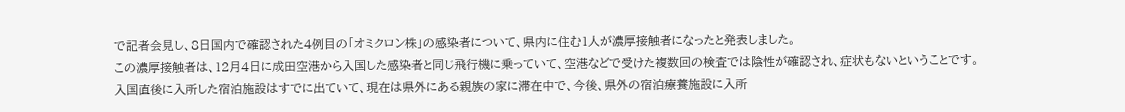で記者会見し、8日国内で確認された4例目の「オミクロン株」の感染者について、県内に住む1人が濃厚接触者になったと発表しました。
この濃厚接触者は、12月4日に成田空港から入国した感染者と同じ飛行機に乗っていて、空港などで受けた複数回の検査では陰性が確認され、症状もないということです。
入国直後に入所した宿泊施設はすでに出ていて、現在は県外にある親族の家に滞在中で、今後、県外の宿泊療養施設に入所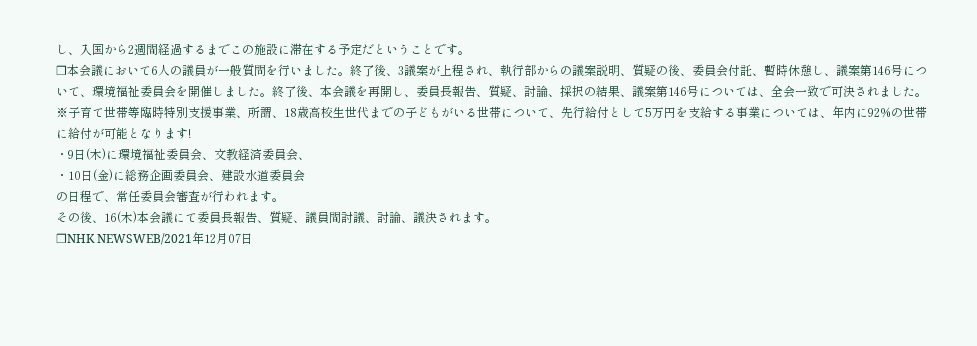し、入国から2週間経過するまでこの施設に滞在する予定だということです。
❒本会議において6人の議員が一般質問を行いました。終了後、3議案が上程され、執行部からの議案説明、質疑の後、委員会付託、暫時休憩し、議案第146号について、環境福祉委員会を開催しました。終了後、本会議を再開し、委員長報告、質疑、討論、採択の結果、議案第146号については、全会一致で可決されました。
※子育て世帯等臨時特別支援事業、所謂、18歳高校生世代までの子どもがいる世帯について、先行給付として5万円を支給する事業については、年内に92%の世帯に給付が可能となります!
・9日(木)に環境福祉委員会、文教経済委員会、
・10日(金)に総務企画委員会、建設水道委員会
の日程で、常任委員会審査が行われます。
その後、16(木)本会議にて委員長報告、質疑、議員間討議、討論、議決されます。
❒NHK NEWSWEB/2021年12月07日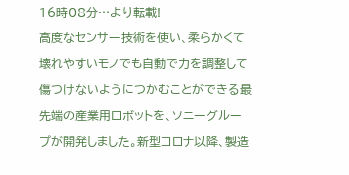16時08分…より転載!
高度なセンサー技術を使い、柔らかくて壊れやすいモノでも自動で力を調整して傷つけないようにつかむことができる最先端の産業用ロボットを、ソニーグループが開発しました。新型コロナ以降、製造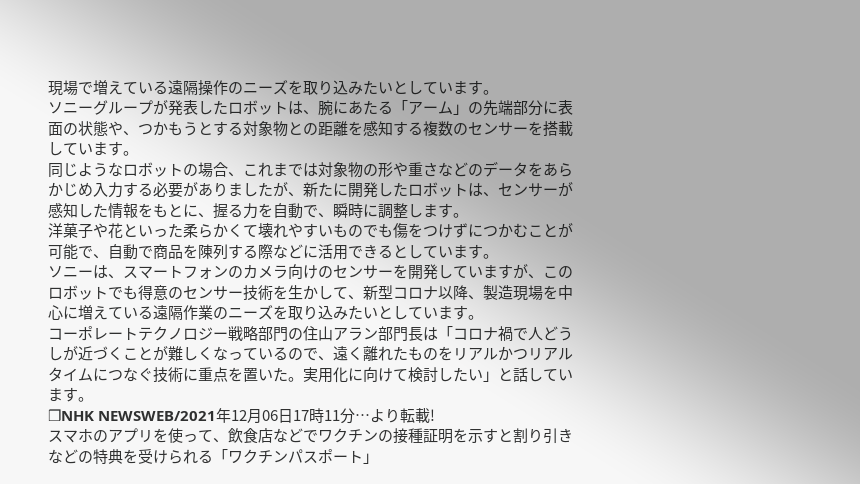現場で増えている遠隔操作のニーズを取り込みたいとしています。
ソニーグループが発表したロボットは、腕にあたる「アーム」の先端部分に表面の状態や、つかもうとする対象物との距離を感知する複数のセンサーを搭載しています。
同じようなロボットの場合、これまでは対象物の形や重さなどのデータをあらかじめ入力する必要がありましたが、新たに開発したロボットは、センサーが感知した情報をもとに、握る力を自動で、瞬時に調整します。
洋菓子や花といった柔らかくて壊れやすいものでも傷をつけずにつかむことが可能で、自動で商品を陳列する際などに活用できるとしています。
ソニーは、スマートフォンのカメラ向けのセンサーを開発していますが、このロボットでも得意のセンサー技術を生かして、新型コロナ以降、製造現場を中心に増えている遠隔作業のニーズを取り込みたいとしています。
コーポレートテクノロジー戦略部門の住山アラン部門長は「コロナ禍で人どうしが近づくことが難しくなっているので、遠く離れたものをリアルかつリアルタイムにつなぐ技術に重点を置いた。実用化に向けて検討したい」と話しています。
❒NHK NEWSWEB/2021年12月06日17時11分…より転載!
スマホのアプリを使って、飲食店などでワクチンの接種証明を示すと割り引きなどの特典を受けられる「ワクチンパスポート」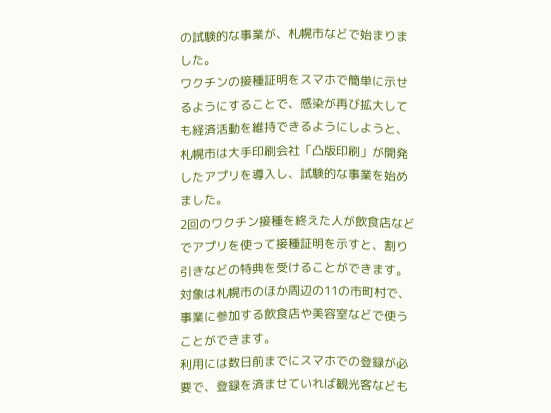の試験的な事業が、札幌市などで始まりました。
ワクチンの接種証明をスマホで簡単に示せるようにすることで、感染が再び拡大しても経済活動を維持できるようにしようと、札幌市は大手印刷会社「凸版印刷」が開発したアプリを導入し、試験的な事業を始めました。
2回のワクチン接種を終えた人が飲食店などでアプリを使って接種証明を示すと、割り引きなどの特典を受けることができます。
対象は札幌市のほか周辺の11の市町村で、事業に参加する飲食店や美容室などで使うことができます。
利用には数日前までにスマホでの登録が必要で、登録を済ませていれば観光客なども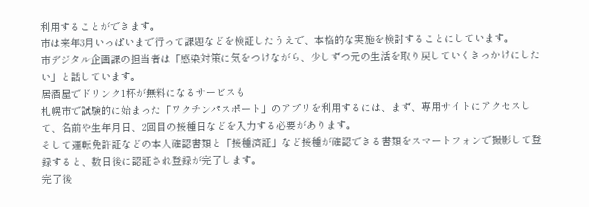利用することができます。
市は来年3月いっぱいまで行って課題などを検証したうえで、本格的な実施を検討することにしています。
市デジタル企画課の担当者は「感染対策に気をつけながら、少しずつ元の生活を取り戻していくきっかけにしたい」と話しています。
居酒屋でドリンク1杯が無料になるサービスも
札幌市で試験的に始まった「ワクチンパスポート」のアプリを利用するには、まず、専用サイトにアクセスして、名前や生年月日、2回目の接種日などを入力する必要があります。
そして運転免許証などの本人確認書類と「接種済証」など接種が確認できる書類をスマートフォンで撮影して登録すると、数日後に認証され登録が完了します。
完了後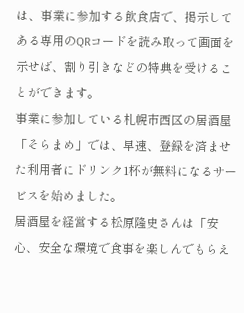は、事業に参加する飲食店で、掲示してある専用のQRコードを読み取って画面を示せば、割り引きなどの特典を受けることができます。
事業に参加している札幌市西区の居酒屋「そらまめ」では、早速、登録を済ませた利用者にドリンク1杯が無料になるサービスを始めました。
居酒屋を経営する松原隆史さんは「安心、安全な環境で食事を楽しんでもらえ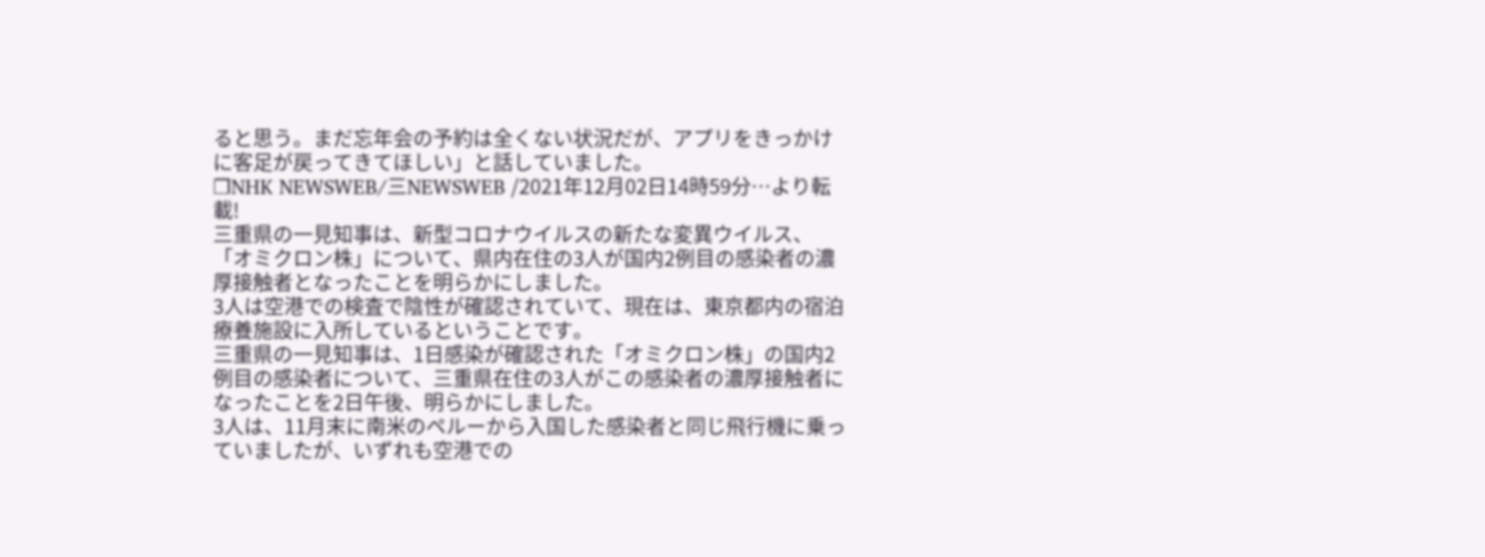ると思う。まだ忘年会の予約は全くない状況だが、アプリをきっかけに客足が戻ってきてほしい」と話していました。
❒NHK NEWSWEB/三NEWSWEB /2021年12月02日14時59分…より転載!
三重県の一見知事は、新型コロナウイルスの新たな変異ウイルス、「オミクロン株」について、県内在住の3人が国内2例目の感染者の濃厚接触者となったことを明らかにしました。
3人は空港での検査で陰性が確認されていて、現在は、東京都内の宿泊療養施設に入所しているということです。
三重県の一見知事は、1日感染が確認された「オミクロン株」の国内2例目の感染者について、三重県在住の3人がこの感染者の濃厚接触者になったことを2日午後、明らかにしました。
3人は、11月末に南米のペルーから入国した感染者と同じ飛行機に乗っていましたが、いずれも空港での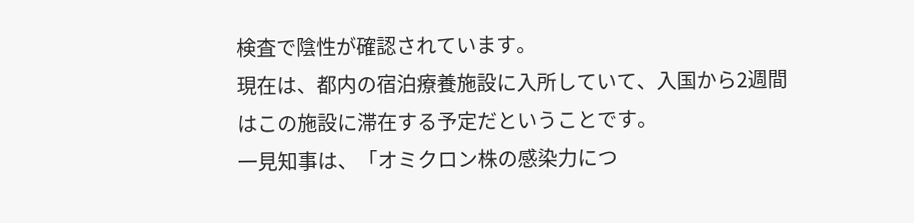検査で陰性が確認されています。
現在は、都内の宿泊療養施設に入所していて、入国から2週間はこの施設に滞在する予定だということです。
一見知事は、「オミクロン株の感染力につ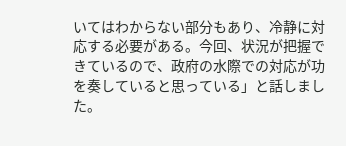いてはわからない部分もあり、冷静に対応する必要がある。今回、状況が把握できているので、政府の水際での対応が功を奏していると思っている」と話しました。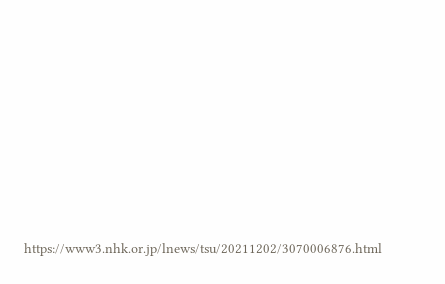https://www3.nhk.or.jp/lnews/tsu/20211202/3070006876.html